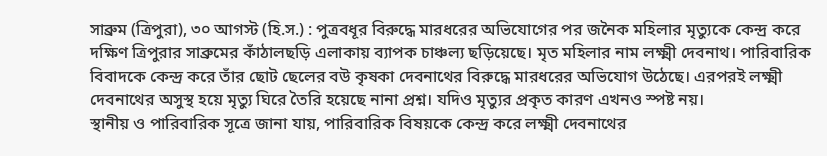সাব্রুম (ত্রিপুরা), ৩০ আগস্ট (হি.স.) : পুত্রবধূর বিরুদ্ধে মারধরের অভিযোগের পর জনৈক মহিলার মৃত্যুকে কেন্দ্র করে দক্ষিণ ত্রিপুরার সাব্রুমের কাঁঠালছড়ি এলাকায় ব্যাপক চাঞ্চল্য ছড়িয়েছে। মৃত মহিলার নাম লক্ষ্মী দেবনাথ। পারিবারিক বিবাদকে কেন্দ্র করে তাঁর ছোট ছেলের বউ কৃষকা দেবনাথের বিরুদ্ধে মারধরের অভিযোগ উঠেছে। এরপরই লক্ষ্মী দেবনাথের অসুস্থ হয়ে মৃত্যু ঘিরে তৈরি হয়েছে নানা প্রশ্ন। যদিও মৃত্যুর প্রকৃত কারণ এখনও স্পষ্ট নয়।
স্থানীয় ও পারিবারিক সূত্রে জানা যায়, পারিবারিক বিষয়কে কেন্দ্র করে লক্ষ্মী দেবনাথের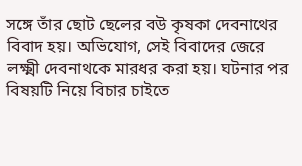সঙ্গে তাঁর ছোট ছেলের বউ কৃষকা দেবনাথের বিবাদ হয়। অভিযোগ, সেই বিবাদের জেরে লক্ষ্মী দেবনাথকে মারধর করা হয়। ঘটনার পর বিষয়টি নিয়ে বিচার চাইতে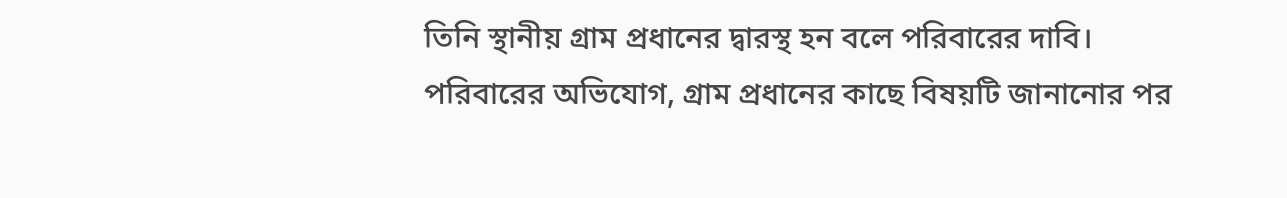তিনি স্থানীয় গ্রাম প্রধানের দ্বারস্থ হন বলে পরিবারের দাবি।
পরিবারের অভিযোগ, গ্রাম প্রধানের কাছে বিষয়টি জানানোর পর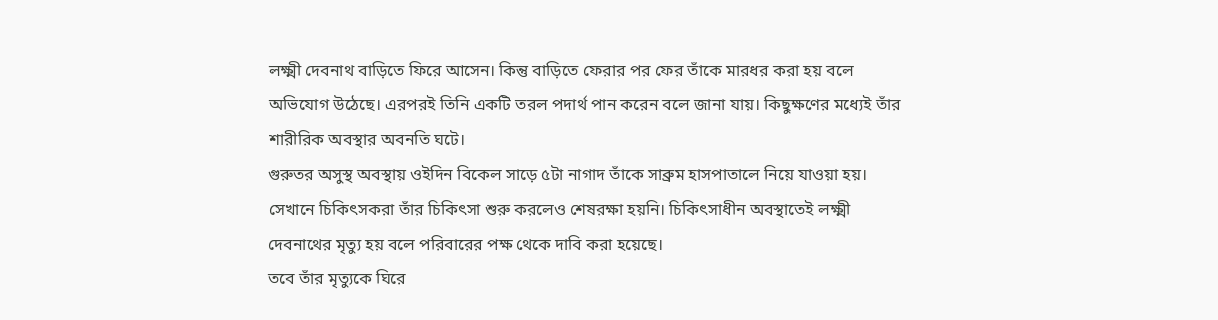লক্ষ্মী দেবনাথ বাড়িতে ফিরে আসেন। কিন্তু বাড়িতে ফেরার পর ফের তাঁকে মারধর করা হয় বলে অভিযোগ উঠেছে। এরপরই তিনি একটি তরল পদার্থ পান করেন বলে জানা যায়। কিছুক্ষণের মধ্যেই তাঁর শারীরিক অবস্থার অবনতি ঘটে।
গুরুতর অসুস্থ অবস্থায় ওইদিন বিকেল সাড়ে ৫টা নাগাদ তাঁকে সাব্রুম হাসপাতালে নিয়ে যাওয়া হয়। সেখানে চিকিৎসকরা তাঁর চিকিৎসা শুরু করলেও শেষরক্ষা হয়নি। চিকিৎসাধীন অবস্থাতেই লক্ষ্মী দেবনাথের মৃত্যু হয় বলে পরিবারের পক্ষ থেকে দাবি করা হয়েছে।
তবে তাঁর মৃত্যুকে ঘিরে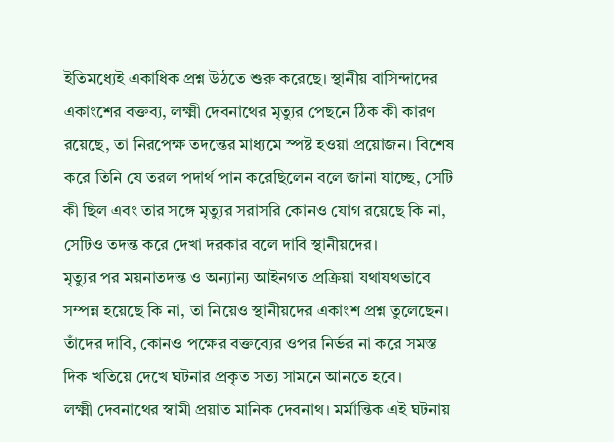ইতিমধ্যেই একাধিক প্রশ্ন উঠতে শুরু করেছে। স্থানীয় বাসিন্দাদের একাংশের বক্তব্য, লক্ষ্মী দেবনাথের মৃত্যুর পেছনে ঠিক কী কারণ রয়েছে, তা নিরপেক্ষ তদন্তের মাধ্যমে স্পষ্ট হওয়া প্রয়োজন। বিশেষ করে তিনি যে তরল পদার্থ পান করেছিলেন বলে জানা যাচ্ছে, সেটি কী ছিল এবং তার সঙ্গে মৃত্যুর সরাসরি কোনও যোগ রয়েছে কি না, সেটিও তদন্ত করে দেখা দরকার বলে দাবি স্থানীয়দের।
মৃত্যুর পর ময়নাতদন্ত ও অন্যান্য আইনগত প্রক্রিয়া যথাযথভাবে সম্পন্ন হয়েছে কি না, তা নিয়েও স্থানীয়দের একাংশ প্রশ্ন তুলেছেন। তাঁদের দাবি, কোনও পক্ষের বক্তব্যের ওপর নির্ভর না করে সমস্ত দিক খতিয়ে দেখে ঘটনার প্রকৃত সত্য সামনে আনতে হবে।
লক্ষ্মী দেবনাথের স্বামী প্রয়াত মানিক দেবনাথ। মর্মান্তিক এই ঘটনায়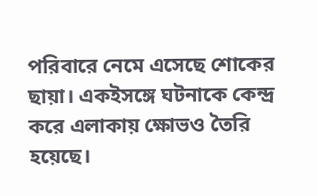পরিবারে নেমে এসেছে শোকের ছায়া। একইসঙ্গে ঘটনাকে কেন্দ্র করে এলাকায় ক্ষোভও তৈরি হয়েছে।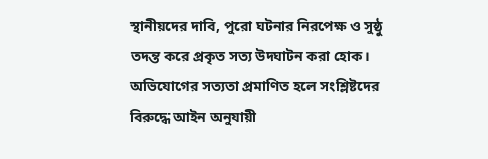স্থানীয়দের দাবি, পুরো ঘটনার নিরপেক্ষ ও সুষ্ঠু তদন্ত করে প্রকৃত সত্য উদঘাটন করা হোক। অভিযোগের সত্যতা প্রমাণিত হলে সংশ্লিষ্টদের বিরুদ্ধে আইন অনুযায়ী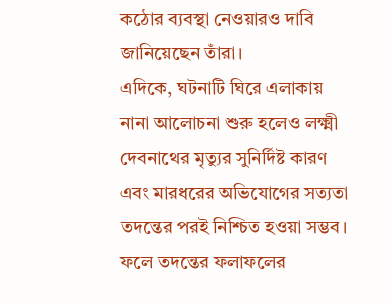কঠোর ব্যবস্থা নেওয়ারও দাবি জানিয়েছেন তাঁরা।
এদিকে, ঘটনাটি ঘিরে এলাকায় নানা আলোচনা শুরু হলেও লক্ষ্মী দেবনাথের মৃত্যুর সুনির্দিষ্ট কারণ এবং মারধরের অভিযোগের সত্যতা তদন্তের পরই নিশ্চিত হওয়া সম্ভব। ফলে তদন্তের ফলাফলের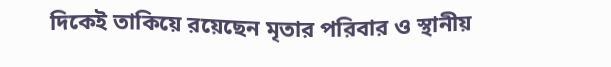দিকেই তাকিয়ে রয়েছেন মৃতার পরিবার ও স্থানীয়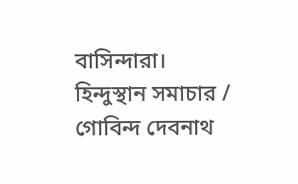বাসিন্দারা।
হিন্দুস্থান সমাচার / গোবিন্দ দেবনাথ